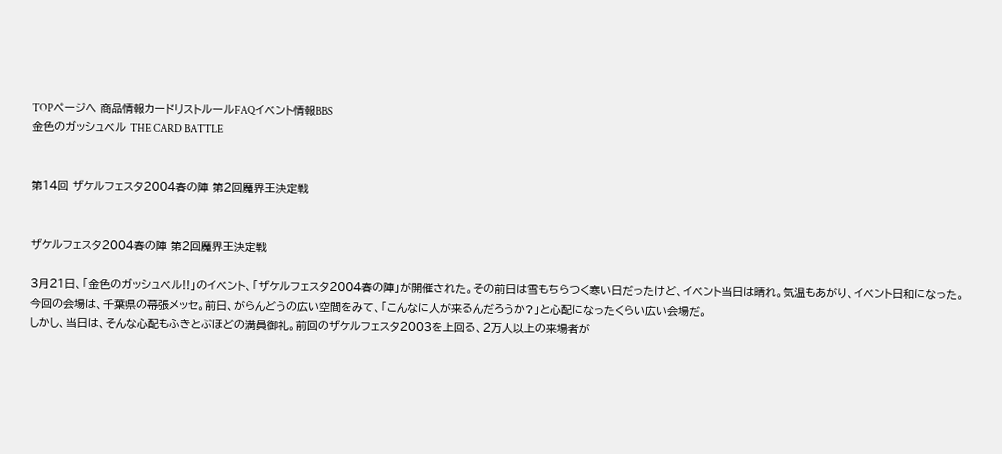TOPページへ 商品情報カードリストルールFAQイベント情報BBS
金色のガッシュベル THE CARD BATTLE


第14回 ザケルフェスタ2004春の陣 第2回魔界王決定戦


ザケルフェスタ2004春の陣 第2回魔界王決定戦

3月21日、「金色のガッシュベル!!」のイベント、「ザケルフェスタ2004春の陣」が開催された。その前日は雪もちらつく寒い日だったけど、イベント当日は晴れ。気温もあがり、イベント日和になった。
今回の会場は、千葉県の幕張メッセ。前日、がらんどうの広い空間をみて、「こんなに人が来るんだろうか?」と心配になったくらい広い会場だ。
しかし、当日は、そんな心配もふきとぶほどの満員御礼。前回のザケルフェスタ2003を上回る、2万人以上の来場者が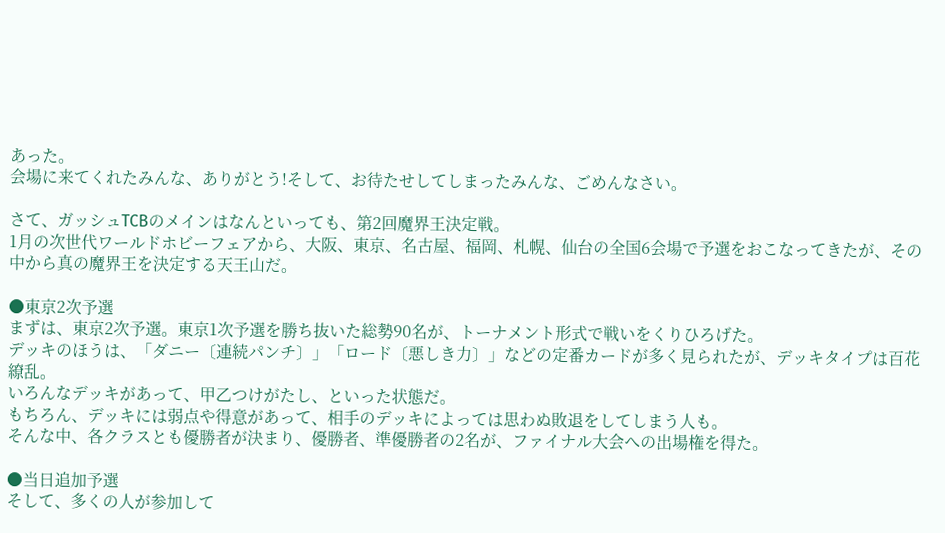あった。
会場に来てくれたみんな、ありがとう!そして、お待たせしてしまったみんな、ごめんなさい。

さて、ガッシュTCBのメインはなんといっても、第2回魔界王決定戦。
1月の次世代ワールドホビーフェアから、大阪、東京、名古屋、福岡、札幌、仙台の全国6会場で予選をおこなってきたが、その中から真の魔界王を決定する天王山だ。

●東京2次予選
まずは、東京2次予選。東京1次予選を勝ち抜いた総勢90名が、トーナメント形式で戦いをくりひろげた。
デッキのほうは、「ダニー〔連続パンチ〕」「ロード〔悪しき力〕」などの定番カードが多く見られたが、デッキタイプは百花繚乱。
いろんなデッキがあって、甲乙つけがたし、といった状態だ。
もちろん、デッキには弱点や得意があって、相手のデッキによっては思わぬ敗退をしてしまう人も。
そんな中、各クラスとも優勝者が決まり、優勝者、準優勝者の2名が、ファイナル大会への出場権を得た。

●当日追加予選
そして、多くの人が参加して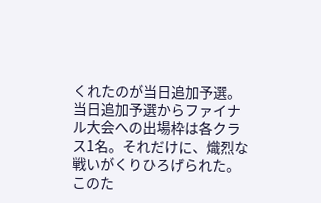くれたのが当日追加予選。
当日追加予選からファイナル大会への出場枠は各クラス1名。それだけに、熾烈な戦いがくりひろげられた。
このた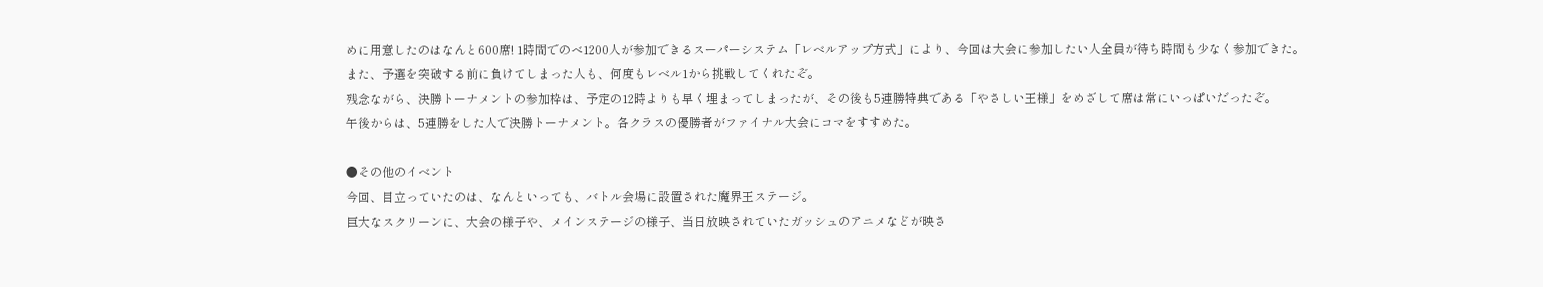めに用意したのはなんと600席! 1時間でのべ1200人が参加できるスーパーシステム「レベルアップ方式」により、今回は大会に参加したい人全員が待ち時間も少なく参加できた。
また、予選を突破する前に負けてしまった人も、何度もレベル1から挑戦してくれたぞ。
残念ながら、決勝トーナメントの参加枠は、予定の12時よりも早く埋まってしまったが、その後も5連勝特典である「やさしい王様」をめざして席は常にいっぱいだったぞ。
午後からは、5連勝をした人で決勝トーナメント。各クラスの優勝者がファイナル大会にコマをすすめた。

●その他のイベント
今回、目立っていたのは、なんといっても、バトル会場に設置された魔界王ステージ。
巨大なスクリーンに、大会の様子や、メインステージの様子、当日放映されていたガッシュのアニメなどが映さ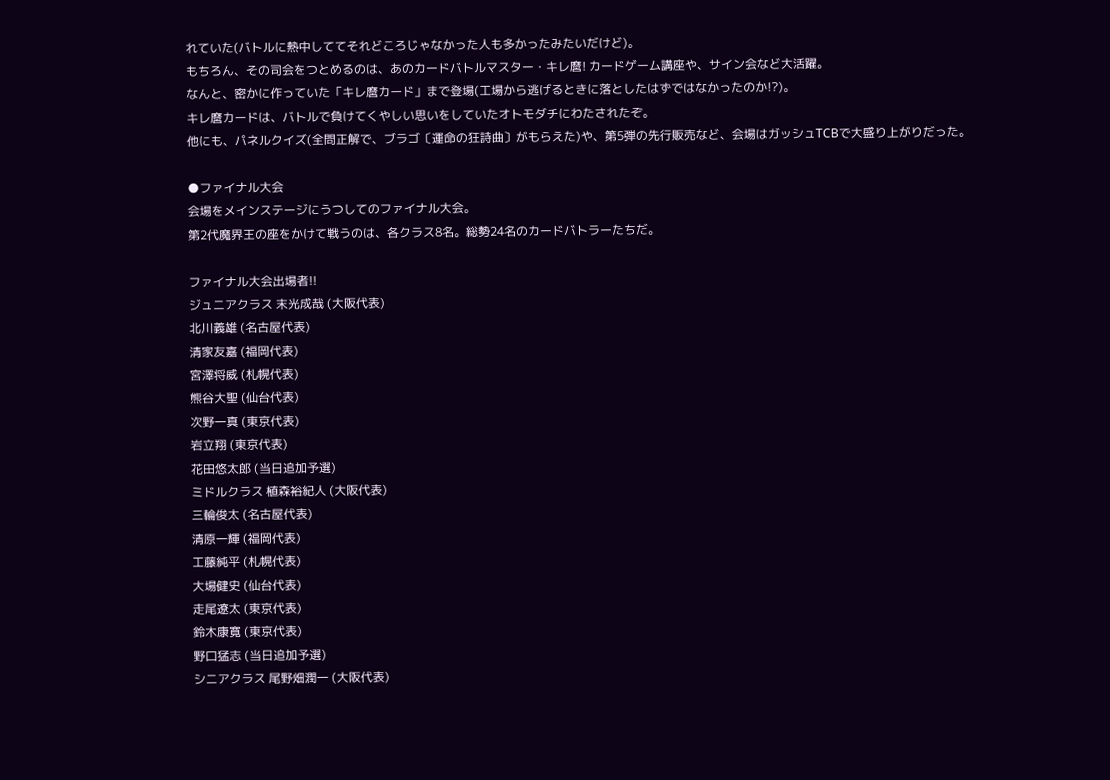れていた(バトルに熱中しててそれどころじゃなかった人も多かったみたいだけど)。
もちろん、その司会をつとめるのは、あのカードバトルマスター・キレ麿! カードゲーム講座や、サイン会など大活躍。
なんと、密かに作っていた「キレ麿カード」まで登場(工場から逃げるときに落としたはずではなかったのか!?)。
キレ麿カードは、バトルで負けてくやしい思いをしていたオトモダチにわたされたぞ。
他にも、パネルクイズ(全問正解で、ブラゴ〔運命の狂詩曲〕がもらえた)や、第5弾の先行販売など、会場はガッシュTCBで大盛り上がりだった。

●ファイナル大会
会場をメインステージにうつしてのファイナル大会。
第2代魔界王の座をかけて戦うのは、各クラス8名。総勢24名のカードバトラーたちだ。

ファイナル大会出場者!!
ジュニアクラス 末光成哉 (大阪代表)
北川義雄 (名古屋代表)
清家友嘉 (福岡代表)
宮澤将威 (札幌代表)
熊谷大聖 (仙台代表)
次野一真 (東京代表)
岩立翔 (東京代表)
花田悠太郎 (当日追加予選)
ミドルクラス 植森裕紀人 (大阪代表)
三輪俊太 (名古屋代表)
清原一輝 (福岡代表)
工藤純平 (札幌代表)
大場健史 (仙台代表)
走尾遼太 (東京代表)
鈴木康寛 (東京代表)
野口猛志 (当日追加予選)
シニアクラス 尾野畑潤一 (大阪代表)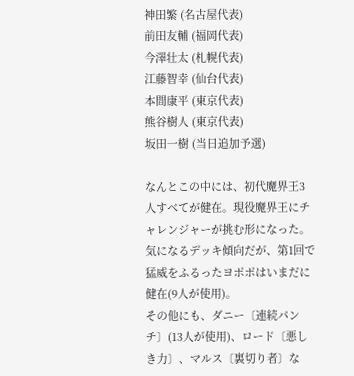神田繁 (名古屋代表)
前田友輔 (福岡代表)
今澤壮太 (札幌代表)
江藤智幸 (仙台代表)
本間康平 (東京代表)
熊谷樹人 (東京代表)
坂田一樹 (当日追加予選)

なんとこの中には、初代魔界王3人すべてが健在。現役魔界王にチャレンジャーが挑む形になった。
気になるデッキ傾向だが、第1回で猛威をふるったヨポポはいまだに健在(9人が使用)。
その他にも、ダニー〔連続パンチ〕(13人が使用)、ロード〔悪しき力〕、マルス〔裏切り者〕な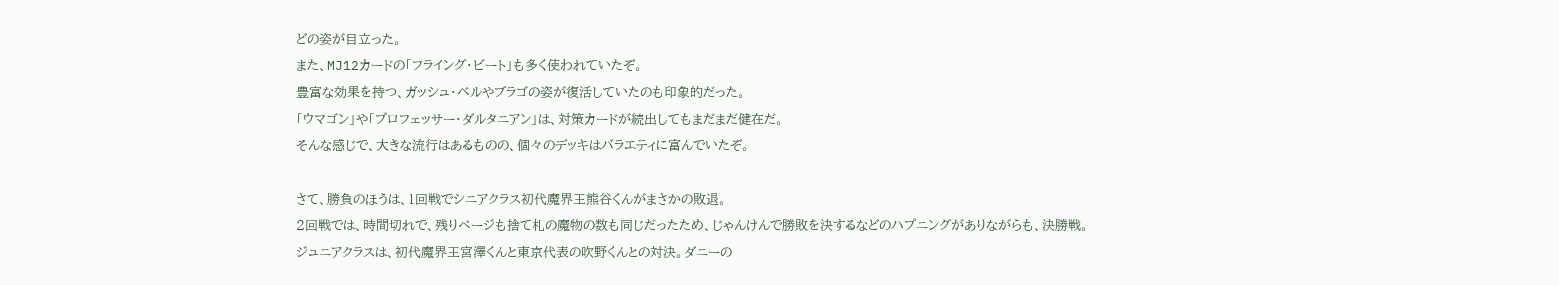どの姿が目立った。
また、MJ12カードの「フライング・ビート」も多く使われていたぞ。
豊富な効果を持つ、ガッシュ・ベルやブラゴの姿が復活していたのも印象的だった。
「ウマゴン」や「プロフェッサー・ダルタニアン」は、対策カードが続出してもまだまだ健在だ。
そんな感じで、大きな流行はあるものの、個々のデッキはバラエティに富んでいたぞ。

さて、勝負のほうは、1回戦でシニアクラス初代魔界王熊谷くんがまさかの敗退。
2回戦では、時間切れで、残りページも捨て札の魔物の数も同じだったため、じゃんけんで勝敗を決するなどのハプニングがありながらも、決勝戦。
ジュニアクラスは、初代魔界王宮澤くんと東京代表の吹野くんとの対決。ダニーの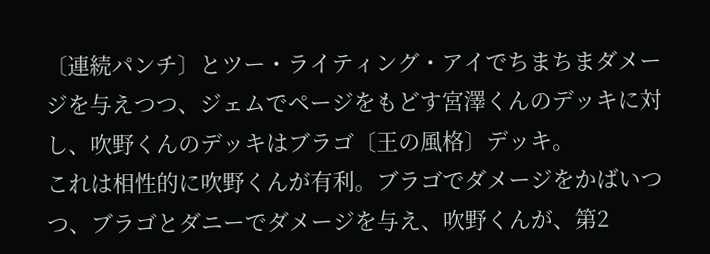〔連続パンチ〕とツー・ライティング・アイでちまちまダメージを与えつつ、ジェムでページをもどす宮澤くんのデッキに対し、吹野くんのデッキはブラゴ〔王の風格〕デッキ。
これは相性的に吹野くんが有利。ブラゴでダメージをかばいつつ、ブラゴとダニーでダメージを与え、吹野くんが、第2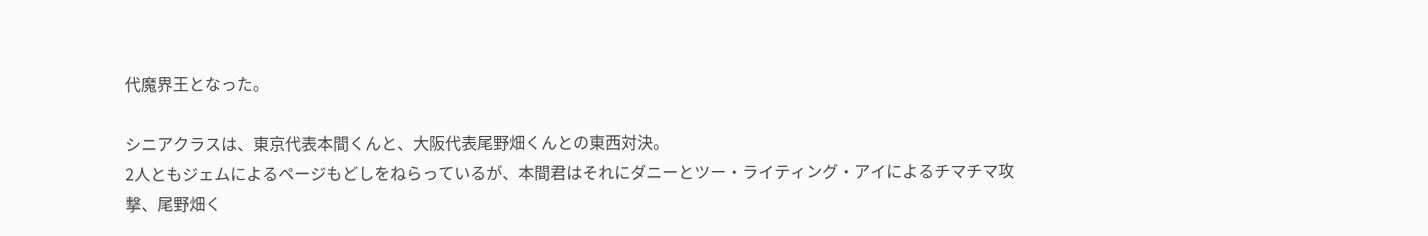代魔界王となった。

シニアクラスは、東京代表本間くんと、大阪代表尾野畑くんとの東西対決。
2人ともジェムによるページもどしをねらっているが、本間君はそれにダニーとツー・ライティング・アイによるチマチマ攻撃、尾野畑く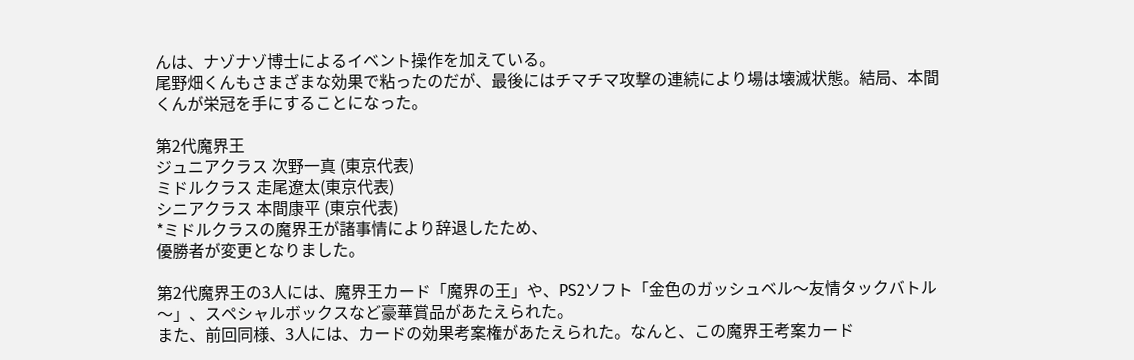んは、ナゾナゾ博士によるイベント操作を加えている。
尾野畑くんもさまざまな効果で粘ったのだが、最後にはチマチマ攻撃の連続により場は壊滅状態。結局、本間くんが栄冠を手にすることになった。

第2代魔界王
ジュニアクラス 次野一真 (東京代表)
ミドルクラス 走尾遼太(東京代表)
シニアクラス 本間康平 (東京代表)
*ミドルクラスの魔界王が諸事情により辞退したため、
優勝者が変更となりました。

第2代魔界王の3人には、魔界王カード「魔界の王」や、PS2ソフト「金色のガッシュベル〜友情タックバトル〜」、スペシャルボックスなど豪華賞品があたえられた。
また、前回同様、3人には、カードの効果考案権があたえられた。なんと、この魔界王考案カード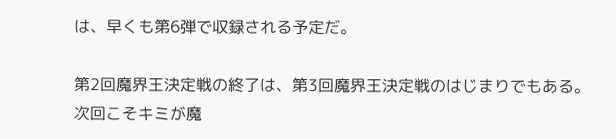は、早くも第6弾で収録される予定だ。

第2回魔界王決定戦の終了は、第3回魔界王決定戦のはじまりでもある。
次回こそキミが魔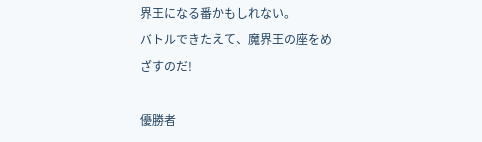界王になる番かもしれない。
バトルできたえて、魔界王の座をめざすのだ!

優勝者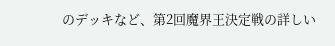のデッキなど、第2回魔界王決定戦の詳しい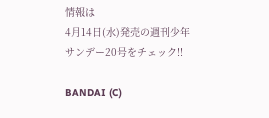情報は
4月14日(水)発売の週刊少年サンデー20号をチェック!!

BANDAI (C)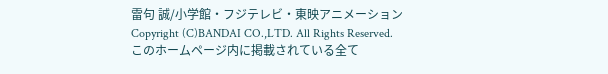雷句 誠/小学館・フジテレビ・東映アニメーション
Copyright (C)BANDAI CO.,LTD. All Rights Reserved.
このホームページ内に掲載されている全て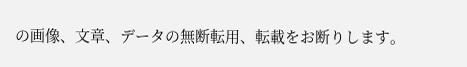の画像、文章、データの無断転用、転載をお断りします。